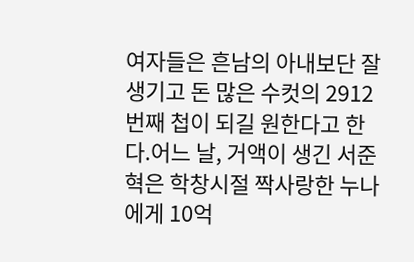여자들은 흔남의 아내보단 잘생기고 돈 많은 수컷의 2912번째 첩이 되길 원한다고 한다.어느 날, 거액이 생긴 서준혁은 학창시절 짝사랑한 누나에게 10억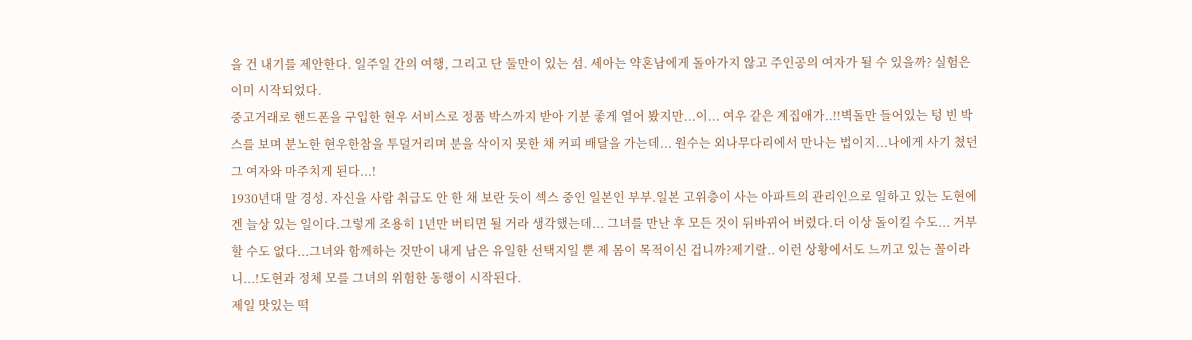을 건 내기를 제안한다. 일주일 간의 여행, 그리고 단 둘만이 있는 섬. 세아는 약혼남에게 돌아가지 않고 주인공의 여자가 될 수 있을까? 실험은 이미 시작되었다.
중고거래로 핸드폰을 구입한 현우 서비스로 정품 박스까지 받아 기분 좋게 열어 봤지만...이... 여우 같은 계집애가..!!벽돌만 들어있는 텅 빈 박스를 보며 분노한 현우한참을 투덜거리며 분을 삭이지 못한 채 커피 배달을 가는데... 원수는 외나무다리에서 만나는 법이지...나에게 사기 쳤던 그 여자와 마주치게 된다...!
1930년대 말 경성. 자신을 사람 취급도 안 한 채 보란 듯이 섹스 중인 일본인 부부.일본 고위층이 사는 아파트의 관리인으로 일하고 있는 도현에겐 늘상 있는 일이다.그렇게 조용히 1년만 버티면 될 거라 생각했는데... 그녀를 만난 후 모든 것이 뒤바뀌어 버렸다.더 이상 돌이킬 수도... 거부할 수도 없다...그녀와 함께하는 것만이 내게 남은 유일한 선택지일 뿐 제 몸이 목적이신 겁니까?제기랄.. 이런 상황에서도 느끼고 있는 꼴이라니...!도현과 정체 모를 그녀의 위험한 동행이 시작된다.
제일 맛있는 떡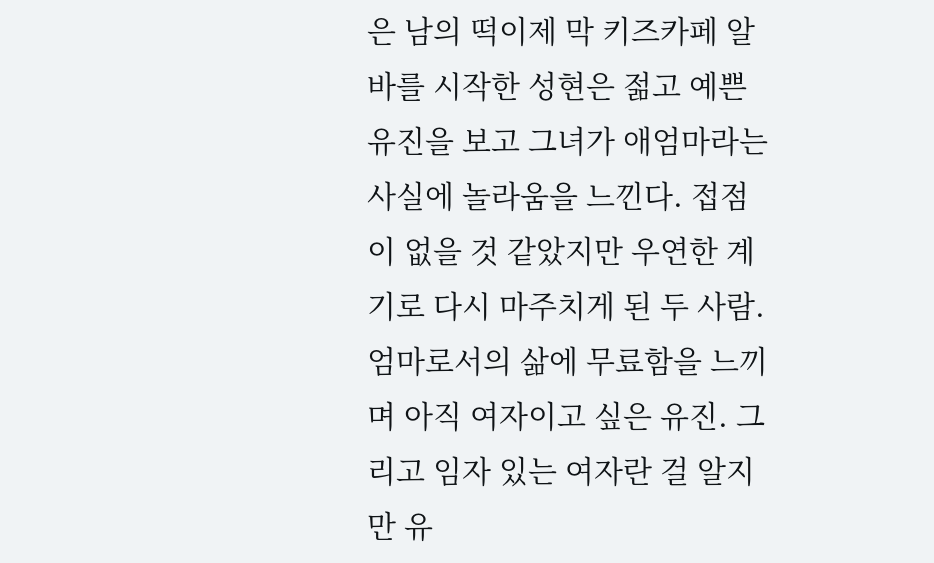은 남의 떡이제 막 키즈카페 알바를 시작한 성현은 젊고 예쁜 유진을 보고 그녀가 애엄마라는 사실에 놀라움을 느낀다. 접점이 없을 것 같았지만 우연한 계기로 다시 마주치게 된 두 사람. 엄마로서의 삶에 무료함을 느끼며 아직 여자이고 싶은 유진. 그리고 임자 있는 여자란 걸 알지만 유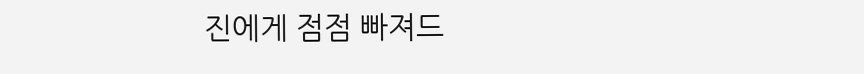진에게 점점 빠져드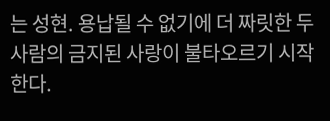는 성현. 용납될 수 없기에 더 짜릿한 두 사람의 금지된 사랑이 불타오르기 시작한다.